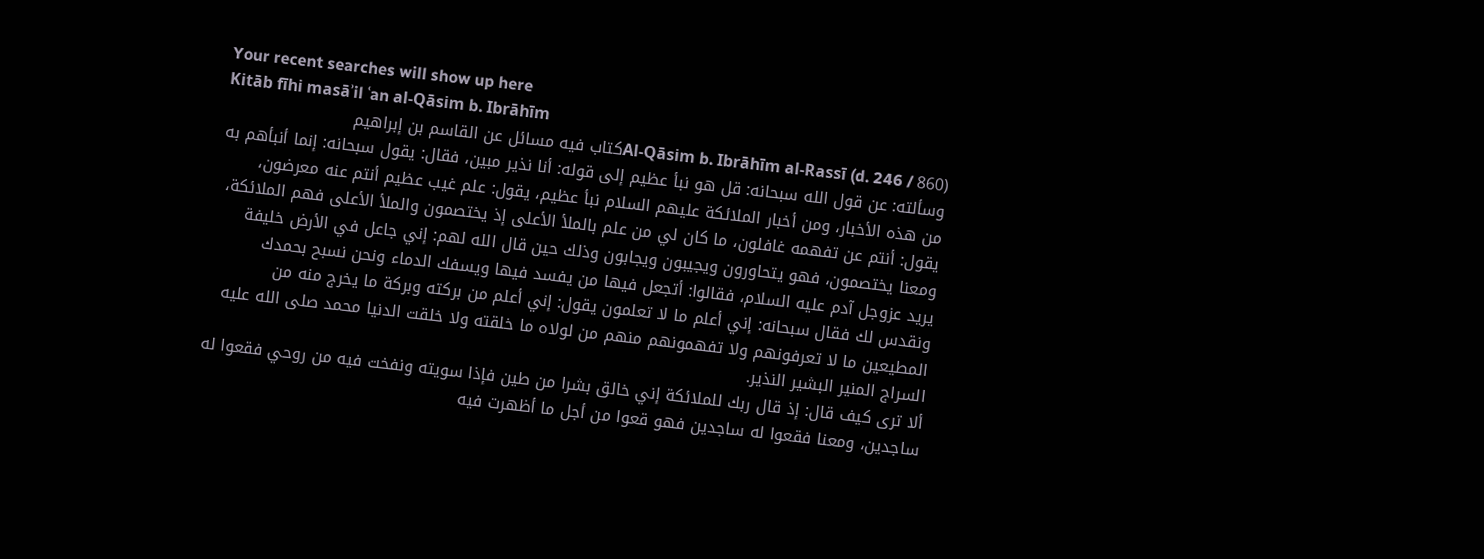Your recent searches will show up here
Kitāb fīhi masāʾil ʿan al-Qāsim b. Ibrāhīm
Al-Qāsim b. Ibrāhīm al-Rassī (d. 246 / 860)كتاب فيه مسائل عن القاسم بن إبراهيم
وسألته: عن قول الله سبحانه: قل هو نبأ عظيم إلى قوله: أنا نذير مبين، فقال: يقول سبحانه: إنما أنبأهم به من هذه الأخبار، ومن أخبار الملائكة عليهم السلام نبأ عظيم، يقول: علم غيب عظيم أنتم عنه معرضون، يقول: أنتم عن تفهمه غافلون، ما كان لي من علم بالملأ الأعلى إذ يختصمون والملأ الأعلى فهم الملائكة، ومعنا يختصمون، فهو يتحاورون ويجيبون ويجابون وذلك حين قال الله لهم: إني جاعل في الأرض خليفة يريد عزوجل آدم عليه السلام، فقالوا: أتجعل فيها من يفسد فيها ويسفك الدماء ونحن نسبح بحمدك ونقدس لك فقال سبحانه: إني أعلم ما لا تعلمون يقول: إني أعلم من بركته وبركة ما يخرج منه من المطيعين ما لا تعرفونهم ولا تفهمونهم منهم من لولاه ما خلقته ولا خلقت الدنيا محمد صلى الله عليه السراج المنير البشير النذير.
ألا ترى كيف قال: إذ قال ربك للملائكة إني خالق بشرا من طين فإذا سويته ونفخت فيه من روحي فقعوا له ساجدين، ومعنا فقعوا له ساجدين فهو قعوا من أجل ما أظهرت فيه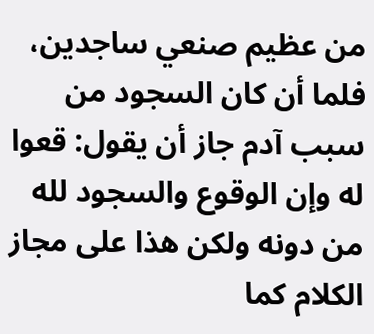من عظيم صنعي ساجدين، فلما أن كان السجود من سبب آدم جاز أن يقول: قعوا له وإن الوقوع والسجود لله من دونه ولكن هذا على مجاز الكلام كما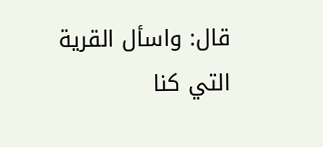قال: واسأل القرية التي كنا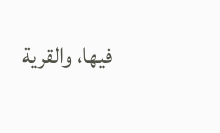فيها، والقرية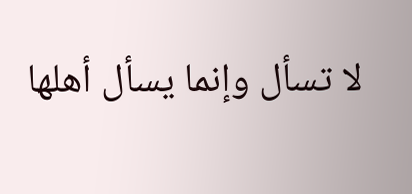لا تسأل وإنما يسأل أهلها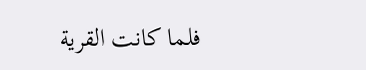فلما كانت القرية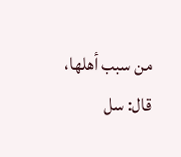من سبب أهلها، قال: سل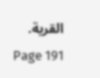القرية.
Page 191